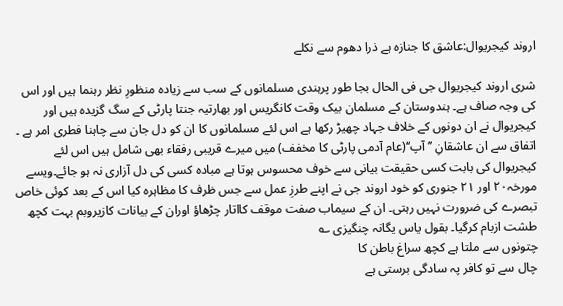اروند کیجریوال:عاشق کا جنازہ ہے ذرا دھوم سے نکلے

شری اروند کیجریوال جی فی الحال بجا طور پرہندی مسلمانوں کے سب سے زیادہ منظورِ نظر رہنما ہیں اور اس کی وجہ صاف ہے۔ ہندوستان کے مسلمان بیک وقت کانگریس اور بھارتیہ جنتا پارٹی کے سگ گزیدہ ہیں اور کیجریوال نے ان دونوں کے خلاف جہاد چھیڑ رکھا ہے اس لئے مسلمانوں کا ان کو دل جان سے چاہنا فطری امر ہے ۔ اتفاق سے ان عاشقانِ ’’ آپ‘‘(عام آدمی پارٹی کا مخفف) میں میرے قریبی رفقاء بھی شامل ہیں اس لئے کیجریوال کی بابت کسی حقیقت بیانی سے خوف محسوس ہوتا ہے مبادہ کسی کی دل آزاری نہ ہو جائے۔ویسے مورخہ۲۰ اور ۲۱ جنوری کو خود اروند جی نے اپنے طرزِ عمل سے جس ظرف کا مظاہرہ کیا اس کے بعد کوئی خاص تبصرے کی ضرورت نہیں رہتی۔ ان کے سیماب صفت موقف کااتار چڑھاؤ اوران کے بیانات کازیروبم بہت کچھ طشت ازبام کرگیا۔ بقول یاس یگانہ چنگیزی ؎
چتونوں سے ملتا ہے کچھ سراغ باطن کا
چال سے تو کافر پہ سادگی برستی ہے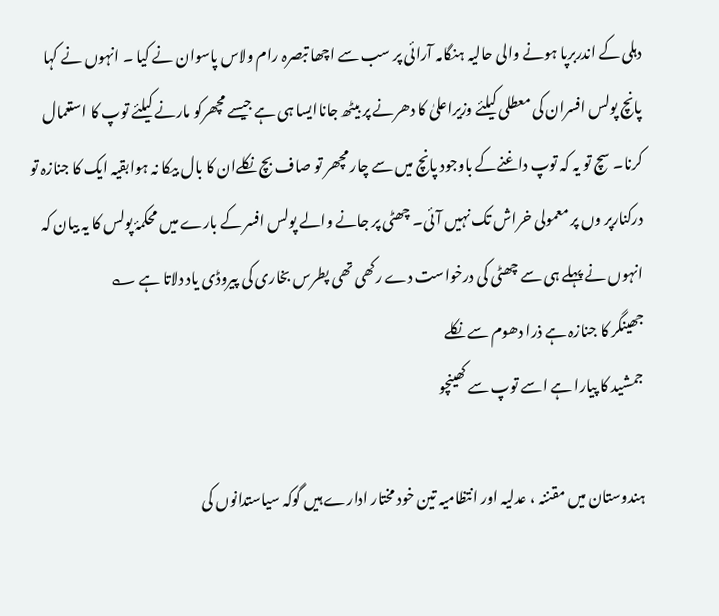دہلی کے اندربرپا ہونے والی حالیہ ہنگامہ آرائی پر سب سے اچھا تبصرہ رام ولاس پاسوان نے کیا ۔ انہوں نے کہا پانچ پولس افسران کی معطلی کیلئے وزیراعلیٰ کا دھرنے پر بیٹھ جاناایسا ہی ہے جیسے مچھرکو مارنے کیلئے توپ کا استعمال کرنا۔ سچ تو یہ کہ توپ داغنےکے باوجود پانچ میں سے چار مچھر تو صاف بچ نکلےان کا بال بیکا نہ ہوابقیہ ایک کا جنازہ تو درکنارپر وں پر معمولی خراش تک نہیں آئی۔ چھٹی پر جانے والے پولس افسر کے بارے میں محکمۂ پولس کا یہ بیان کہ انہوں نے پہلے ہی سے چھٹی کی درخواست دے رکھی تھی پطرس بخاری کی پیروڈی یاد دلاتا ہے ؎
جھینگر کا جنازہ ہے ذرا دھوم سے نکلے
جمشید کا پیارا ہے اسے توپ سے کھینچو

ہندوستان میں مقننہ ، عدلیہ اور انتظامیہ تین خود مختار ادارے ہیں گوکہ سیاستدانوں کی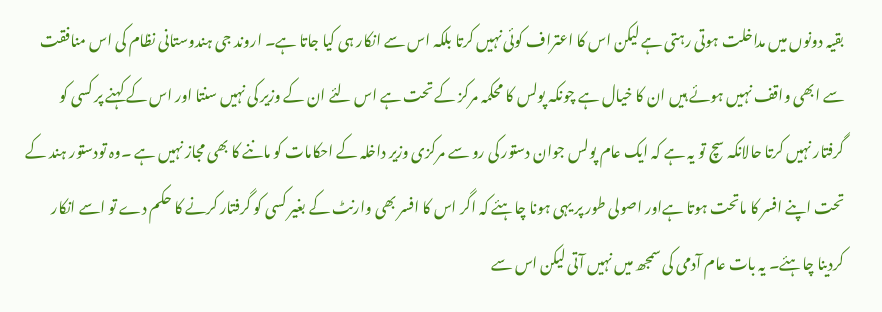بقیہ دونوں میں مداخلت ہوتی رہتی ہے لیکن اس کا اعتراف کوئی نہیں کرتا بلکہ اس سے انکار ہی کیا جاتا ہے۔ اروند جی ہندوستانی نظام کی اس منافقت سے ابھی واقف نہیں ہوئے ہیں ان کا خیال ہے چونکہ پولس کا محکمہ مرکز کے تحت ہے اس لئے ان کے وزیر کی نہیں سنتا اور اس کے کہنے پر کسی کو گرفتار نہیں کرتا حالانکہ سچ تو یہ ہے کہ ایک عام پولس جوان دستور کی رو سے مرکزی وزیر داخلہ کے احکامات کو ماننے کا بھی مجاز نہیں ہے ۔وہ تودستور ہند کے تحت اپنے افسر کا ماتحت ہوتا ہےاور اصولی طور پر یہی ہونا چاہئے کہ اگر اس کا افسر بھی وارنٹ کے بغیر کسی کو گرفتار کرنے کا حکم دے تو اسے انکار کردینا چاہئے۔ یہ بات عام آدمی کی سمجھ میں نہیں آتی لیکن اس سے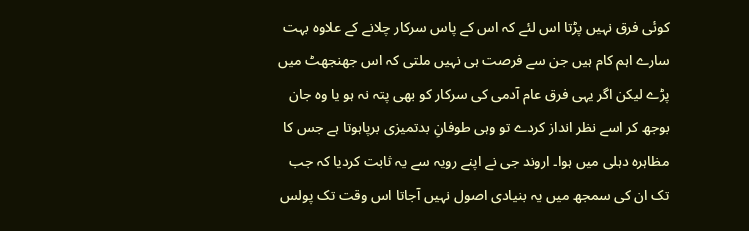کوئی فرق نہیں پڑتا اس لئے کہ اس کے پاس سرکار چلانے کے علاوہ بہت سارے اہم کام ہیں جن سے فرصت ہی نہیں ملتی کہ اس جھنجھٹ میں پڑے لیکن اگر یہی فرق عام آدمی کی سرکار کو بھی پتہ نہ ہو یا وہ جان بوجھ کر اسے نظر انداز کردے تو وہی طوفانِ بدتمیزی برپاہوتا ہے جس کا مظاہرہ دہلی میں ہوا۔ اروند جی نے اپنے رویہ سے یہ ثابت کردیا کہ جب تک ان کی سمجھ میں یہ بنیادی اصول نہیں آجاتا اس وقت تک پولس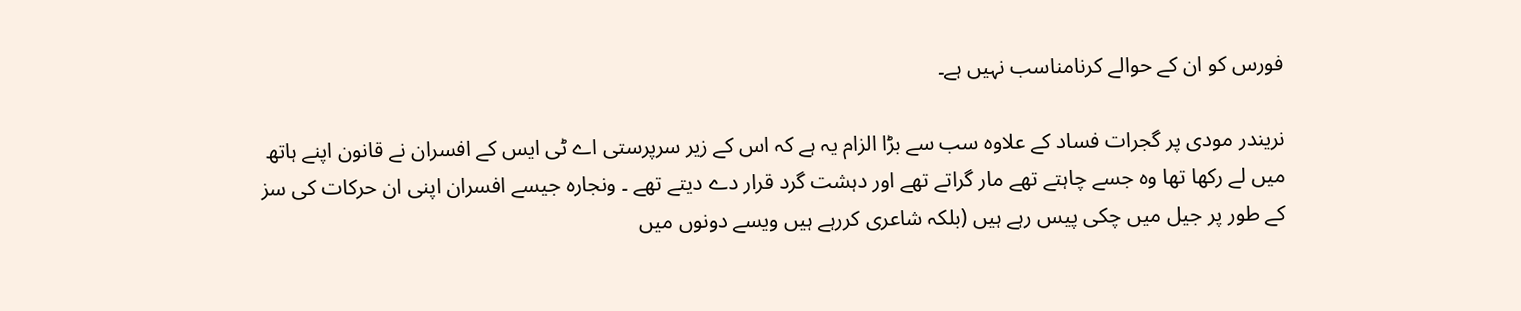فورس کو ان کے حوالے کرنامناسب نہیں ہے۔

نریندر مودی پر گجرات فساد کے علاوہ سب سے بڑا الزام یہ ہے کہ اس کے زیر سرپرستی اے ٹی ایس کے افسران نے قانون اپنے ہاتھ میں لے رکھا تھا وہ جسے چاہتے تھے مار گراتے تھے اور دہشت گرد قرار دے دیتے تھے ۔ ونجارہ جیسے افسران اپنی ان حرکات کی سز کے طور پر جیل میں چکی پیس رہے ہیں (بلکہ شاعری کررہے ہیں ویسے دونوں میں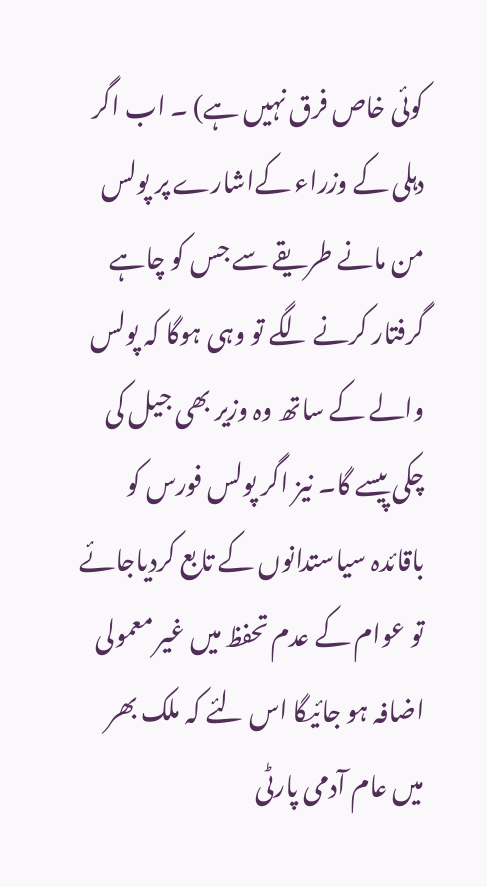کوئی خاص فرق نہیں ہے) ۔ اب اگر دہلی کے وزراء کےاشارے پر پولس من مانے طریقے سے جس کو چاہے گرفتار کرنے لگے تو وہی ہوگا کہ پولس والے کے ساتھ وہ وزیر بھی جیل کی چکی پیسے گا۔ نیز اگر پولس فورس کو باقائدہ سیاستدانوں کے تابع کردیاجائے تو عوام کے عدم تحفظ میں غیر معمولی اضافہ ہو جائیگا اس لئے کہ ملک بھر میں عام آدمی پارٹی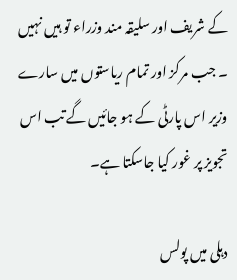کے شریف اور سلیقہ مند وزراء تو ہیں نہیں ۔ جب مرکز اور تمام ریاستوں میں سارے وزیر اس پارٹی کے ہو جائیں گے تب اس تجویز پر غور کیا جاسکتا ہے۔

دہلی میں پولس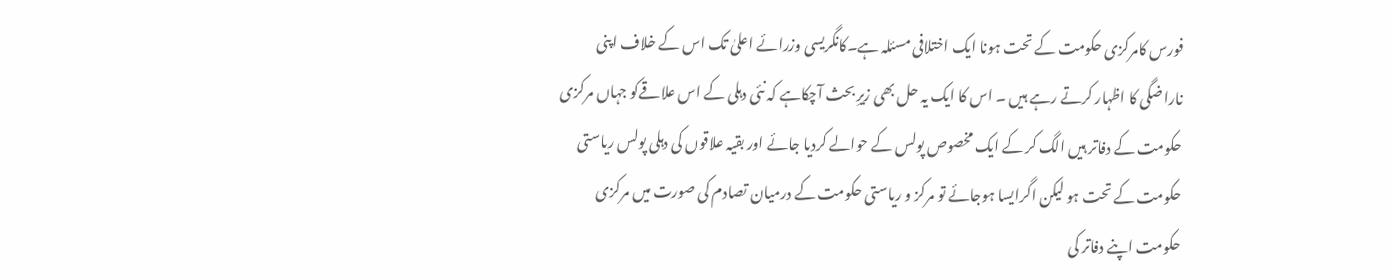فورس کامرکزی حکومت کے تحت ہونا ایک اختلافی مسئلہ ہے۔کانگریسی وزرائے اعلیٰ تک اس کے خلاف اپنی ناراضگی کا اظہار کرتے رہے ہیں ۔ اس کا ایک یہ حل بھی زیرِ بحث آچکاہے کہ نئی دہلی کے اس علاقےکو جہاں مرکزی حکومت کے دفاتر ہیں الگ کر کے ایک مخصوص پولس کے حوالے کردیا جائے اور بقیہ علاقوں کی دہلی پولس ریاستی حکومت کے تحت ہو لیکن اگرایسا ہوجائے تو مرکز و ریاستی حکومت کے درمیان تصادم کی صورت میں مرکزی حکومت اپنے دفاتر کی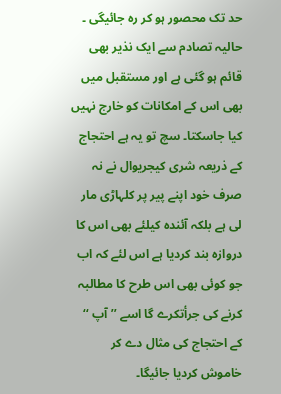حد تک محصور ہو کر رہ جائیگی ۔ حالیہ تصادم سے ایک نذیر بھی قائم ہو گئی ہے اور مستقبل میں بھی اس کے امکانات کو خارج نہیں کیا جاسکتا۔ سچ تو یہ ہے احتجاج کے ذریعہ شری کیجریوال نے نہ صرف خود اپنے پیر پر کلہاڑی مار لی ہے بلکہ آئندہ کیلئے بھی اس کا دروازہ بند کردیا ہے اس لئے کہ اب جو کوئی بھی اس طرح کا مطالبہ کرنے کی جرأتکرے گا اسے ’’ آپ ‘‘ کے احتجاج کی مثال دے کر خاموش کردیا جائیگا۔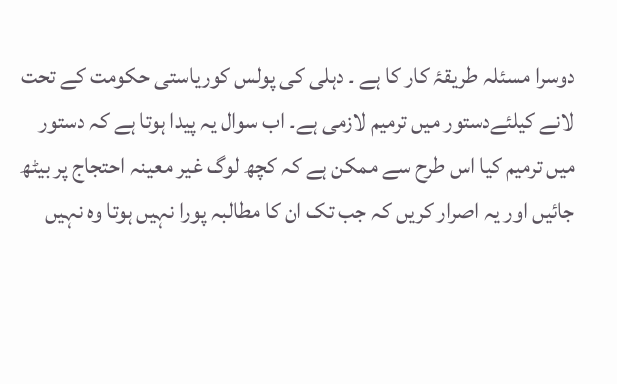دوسرا مسئلہ طریقۂ کار کا ہے ۔ دہلی کی پولس کوریاستی حکومت کے تحت لانے کیلئےدستور میں ترمیم لازمی ہے۔ اب سوال یہ پیدا ہوتا ہے کہ دستور میں ترمیم کیا اس طرح سے ممکن ہے کہ کچھ لوگ غیر معینہ احتجاج پر بیٹھ جائیں اور یہ اصرار کریں کہ جب تک ان کا مطالبہ پورا نہیں ہوتا وہ نہیں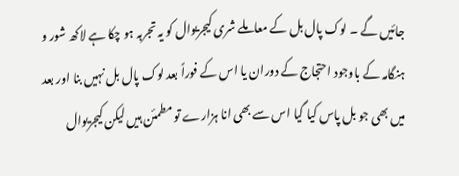جائیں گے ۔ لوک پال بل کے معاملے شری کیجریوال کو یہ تجربہ ہو چکا ہے لاکھ شور و ہنگامہ کے باوجود احتجاج کے دوران یا اس کے فوراً بعد لوک پال بل نہیں بنا اور بعد میں بھی جو بل پاس کیا گیا اس سے بھی انا ہزارے تو مطمئن ہیں لیکن کیجریوال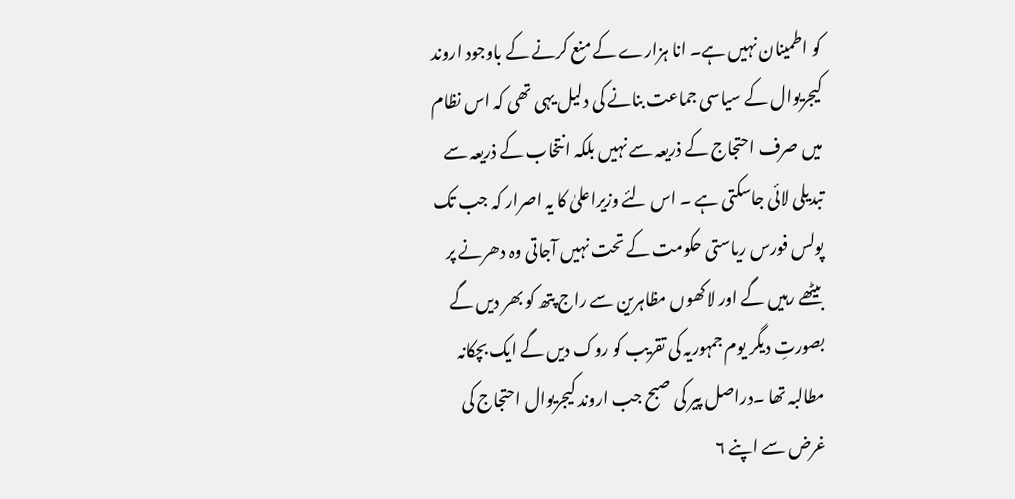کو اطمینان نہیں ہے۔ انا ہزارے کے منع کرنے کے باوجود اروند کیجریوال کے سیاسی جماعت بنانے کی دلیل یہی تھی کہ اس نظام میں صرف احتجاج کے ذریعہ سے نہیں بلکہ انتخاب کے ذریعہ سے تبدیلی لائی جاسکتی ہے ۔ اس لئے وزیراعلیٰ کا یہ اصرار کہ جب تک پولس فورس ریاستی حکومت کے تحت نہیں آجاتی وہ دھرنے پر بیٹھے رہیں گے اور لاکھوں مظاہرین سے راج پتھ کو بھر دیں گے بصورتِ دیگر یوم جمہوریہ کی تقریب کو روک دیں گے ایک بچکانہ مطالبہ تھا ۔دراصل پیر کی صبح جب اروند کیجریوال احتجاج کی غرض سے اپنے ۶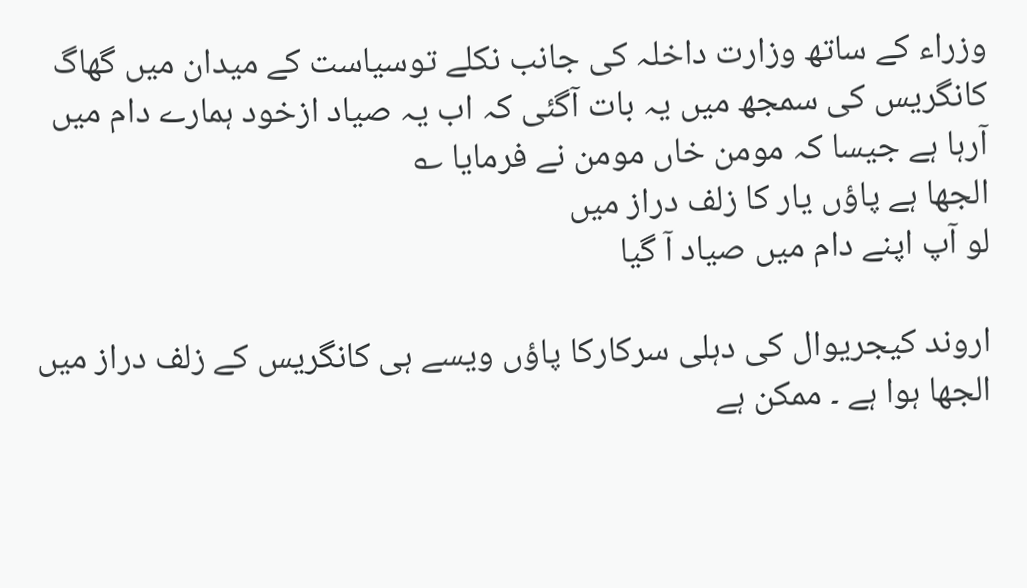وزراء کے ساتھ وزارت داخلہ کی جانب نکلے توسیاست کے میدان میں گھاگ کانگریس کی سمجھ میں یہ بات آگئی کہ اب یہ صیاد ازخود ہمارے دام میں آرہا ہے جیسا کہ مومن خاں مومن نے فرمایا ؎
الجھا ہے پاؤں یار کا زلف دراز میں
لو آپ اپنے دام میں صیاد آ گیا

اروند کیجریوال کی دہلی سرکارکا پاؤں ویسے ہی کانگریس کے زلف دراز میں الجھا ہوا ہے ۔ ممکن ہے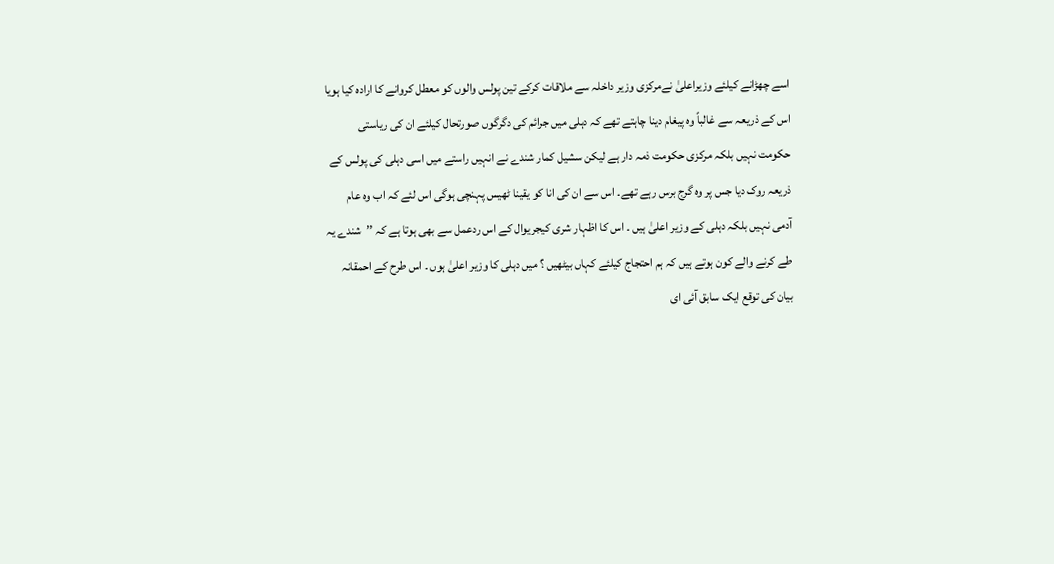اسے چھڑانے کیلئے وزیراعلیٰ نےمرکزی وزیر داخلہ سے ملاقات کرکے تین پولس والوں کو معطل کروانے کا ارادہ کیا ہویا اس کے ذریعہ سے غالباً وہ پیغام دینا چاہتے تھے کہ دہلی میں جرائم کی دگرگوں صورتحال کیلئے ان کی ریاستی حکومت نہیں بلکہ مرکزی حکومت ذمہ دار ہے لیکن سشیل کمار شندے نے انہیں راستے میں اسی دہلی کی پولس کے ذریعہ روک دیا جس پر وہ گرج برس رہے تھے۔ اس سے ان کی انا کو یقینا ٹھیس پہنچی ہوگی اس لئے کہ اب وہ عام آدمی نہیں بلکہ دہلی کے وزیر اعلیٰ ہیں ۔ اس کا اظہار شری کیجریوال کے اس ردعمل سے بھی ہوتا ہے کہ ’’شندے یہ طے کرنے والے کون ہوتے ہیں کہ ہم احتجاج کیلئے کہاں بیٹھیں ؟ میں دہلی کا وزیر اعلیٰ ہوں ۔ اس طرح کے احمقانہ بیان کی توقع ایک سابق آئی ای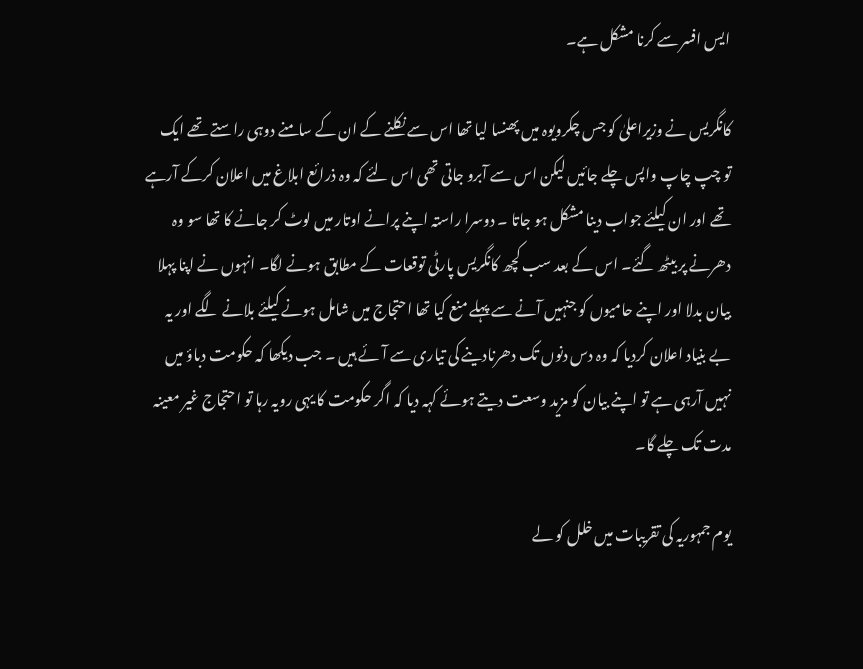ایس افسر سے کرنا مشکل ہے۔

کانگریس نے وزیراعلیٰ کو جس چکرویوہ میں پھنسا لیا تھا اس سے نکلنے کے ان کے سامنے دوہی راستے تھے ایک تو چپ چاپ واپس چلے جائیں لیکن اس سے آبرو جاتی تھی اس لئے کہ وہ ذرائع ابلاغ میں اعلان کرکے آرہے تھے اور ان کیلئے جواب دینا مشکل ہو جاتا ۔ دوسرا راستہ اپنے پرانے اوتار میں لوٹ کر جانے کا تھا سو وہ دھرنے پر بیٹھ گئے۔ اس کے بعد سب کچھ کانگریس پارٹی توقعات کے مطابق ہونے لگا۔ انہوں نے اپنا پہلا بیان بدلا اور اپنے حامیوں کو جنہیں آنے سے پہلے منع کیا تھا احتجاج میں شامل ہونے کیلئے بلانے لگے اور یہ بے بنیاد اعلان کردیا کہ وہ دس دنوں تک دھرنادینے کی تیاری سے آئے ہیں ۔ جب دیکھا کہ حکومت دباؤ میں نہیں آرہی ہے تو اپنے بیان کو مزید وسعت دیتے ہوئے کہہ دیا کہ اگر حکومت کا یہی رویہ رہا تو احتجاج غیر معینہ مدت تک چلے گا۔

یوم جمہوریہ کی تقریبات میں خلل کو لے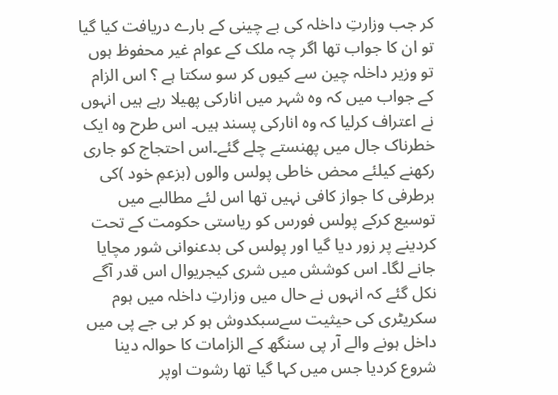کر جب وزارتِ داخلہ کی بے چینی کے بارے دریافت کیا گیا تو ان کا جواب تھا اگر چہ ملک کے عوام غیر محفوظ ہوں تو وزیر داخلہ چین سے کیوں کر سو سکتا ہے ؟ اس الزام کے جواب میں کہ وہ شہر میں انارکی پھیلا رہے ہیں انہوں نے اعتراف کرلیا کہ وہ انارکی پسند ہیں۔ اس طرح وہ ایک خطرناک جال میں پھنستے چلے گئے۔اس احتجاج کو جاری رکھنے کیلئے محض خاطی پولس والوں (بزعمِ خود )کی برطرفی کا جواز کافی نہیں تھا اس لئے مطالبے میں توسیع کرکے پولس فورس کو ریاستی حکومت کے تحت کردینے پر زور دیا گیا اور پولس کی بدعنوانی شور مچایا جانے لگا۔ اس کوشش میں شری کیجریوال اس قدر آگے نکل گئے کہ انہوں نے حال میں وزارتِ داخلہ میں ہوم سکریٹری کی حیثیت سےسبکدوش ہو کر بی جے پی میں داخل ہونے والے آر پی سنگھ کے الزامات کا حوالہ دینا شروع کردیا جس میں کہا گیا تھا رشوت اوپر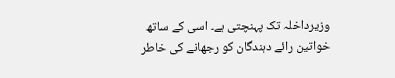وزیرداخلہ تک پہنچتی ہے۔ اسی کے ساتھ خواتین رائے دہندگان کو رجھانے کی خاطر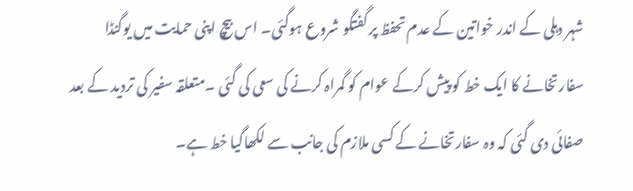شہر دہلی کے اندر خواتین کے عدم تحفظ پر گفتگو شروع ہوگئی۔ اس بیچ اپنی حمایت میں یوگنڈا سفارتخانے کا ایک خط کو پیش کرکے عوام کو گمراہ کرنے کی سعی کی گئی ۔متعلقہ سفیر کی تردید کے بعد صفائی دی گئی کہ وہ سفارتخانے کے کسی ملازم کی جانب سے لکھاگیا خط ہے۔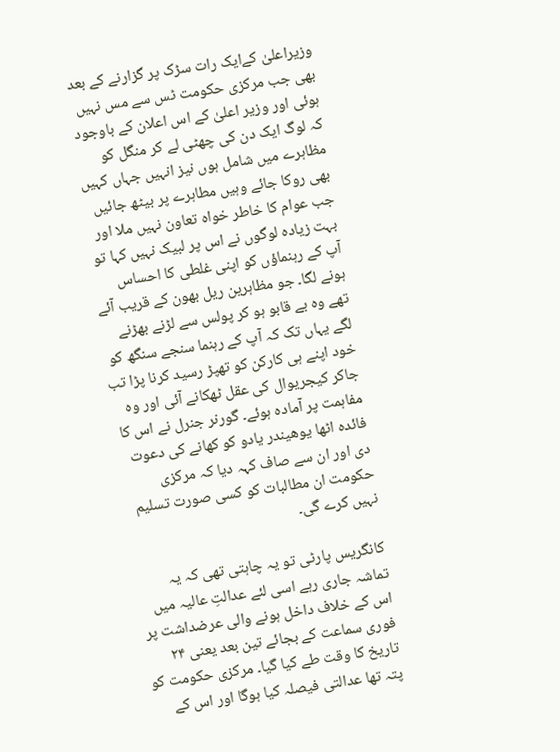وزیراعلیٰ کےایک رات سڑک پر گزارنے کے بعد بھی جب مرکزی حکومت ٹس سے مس نہیں ہوئی اور وزیر اعلیٰ کے اس اعلان کے باوجود کہ لوگ ایک دن کی چھٹی لے کر منگل کو مظاہرے میں شامل ہوں نیز انہیں جہاں کہیں بھی روکا جائے وہیں مطاہرے پر بیٹھ جائیں جب عوام کا خاطر خواہ تعاون نہیں ملا اور بہت زیادہ لوگوں نے اس پر لبیک نہیں کہا تو آپ کے رہنماؤں کو اپنی غلطی کا احساس ہونے لگا۔ جو مظاہرین ریل بھون کے قریب آئے تھے وہ بے قابو ہو کر پولس سے لڑنے بھڑنے لگے یہاں تک کہ آپ کے رہنما سنجے سنگھ کو خود اپنے ہی کارکن کو تھپڑ رسید کرنا پڑا تب جاکر کیجریوال کی عقل ٹھکانے آئی اور وہ مفاہمت پر آمادہ ہوئے۔ گورنر جنرل نے اس کا فائدہ اٹھا یوھیندر یادو کو کھانے کی دعوت دی اور ان سے صاف کہہ دیا کہ مرکزی حکومت ان مطالبات کو کسی صورت تسلیم نہیں کرے گی۔

کانگریس پارٹی تو یہ چاہتی تھی کہ یہ تماشہ جاری رہے اسی لئے عدالتِ عالیہ میں اس کے خلاف داخل ہونے والی عرضداشت پر فوری سماعت کے بجائے تین بعد یعنی ۲۴ تاریخ کا وقت طے کیا گیا۔ مرکزی حکومت کو پتہ تھا عدالتی فیصلہ کیا ہوگا اور اس کے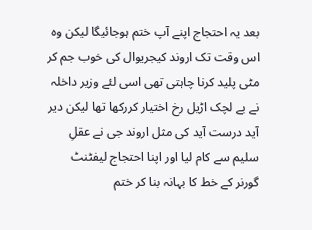بعد یہ احتجاج اپنے آپ ختم ہوجائیگا لیکن وہ اس وقت تک اروند کیجریوال کی خوب جم کر مٹی پلید کرنا چاہتی تھی اسی لئے وزیر داخلہ نے بے لچک اڑیل رخ اختیار کررکھا تھا لیکن دیر آید درست آید کی مثل اروند جی نے عقلِ سلیم سے کام لیا اور اپنا احتجاج لیفٹنٹ گورنر کے خط کا بہانہ بنا کر ختم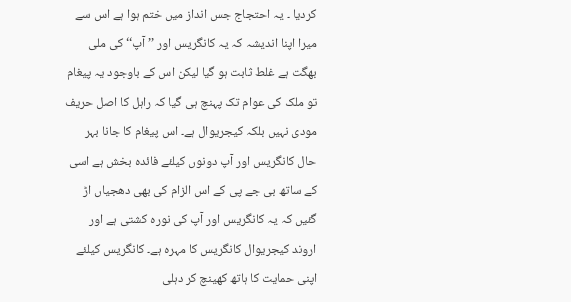کردیا ۔ یہ احتجاج جس انداز میں ختم ہوا ہے اس سے میرا اپنا اندیشہ کہ یہ کانگریس اور ’’ آپ‘‘ کی ملی بھگت ہے غلط ثابت ہو گیا لیکن اس کے باوجود یہ پیغام تو ملک کی عوام تک پہنچ ہی گیا کہ راہل کا اصل حریف مودی نہیں بلکہ کیجریوال ہے۔ اس پیغام کا جانا بہر حال کانگریس اور آپ دونوں کیلئے فائدہ بخش ہے اسی کے ساتھ بی جے پی کے اس الزام کی بھی دھجیاں اڑ گئیں کہ یہ کانگریس اور آپ کی نورہ کشتی ہے اور اروند کیجریوال کانگریس کا مہرہ ہے۔ کانگریس کیلئے اپنی حمایت کا ہاتھ کھینچ کر دہلی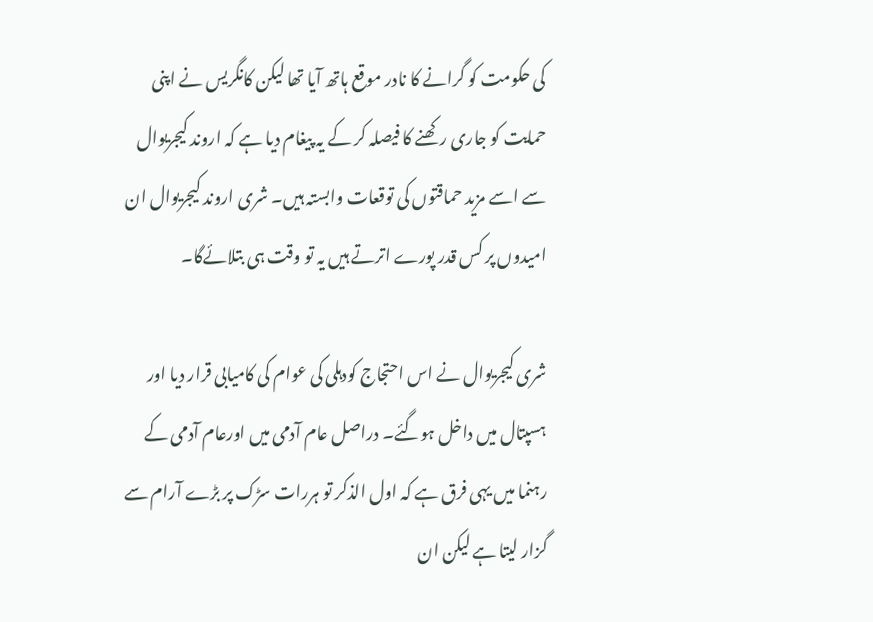کی حکومت کو گرانے کا نادر موقع ہاتھ آیا تھا لیکن کانگریس نے اپنی حمایت کو جاری رکھنے کا فیصلہ کر کے یہ پیغام دیا ہے کہ اروند کیجریوال سے اسے مزید حماقتوں کی توقعات وابستہ ہیں۔ شری اروند کیجریوال ان امیدوں پر کس قدر پورے اترتے ہیں یہ تو وقت ہی بتلائےگا۔

شری کیجریوال نے اس احتجاج کودہلی کی عوام کی کامیابی قرار دیا اور ہسپتال میں داخل ہوگئے۔ دراصل عام آدمی میں اورعام آدمی کے رہنما میں یہی فرق ہے کہ اول الذکر تو ہررات سڑک پر بڑے آرام سے گزار لیتا ہے لیکن ان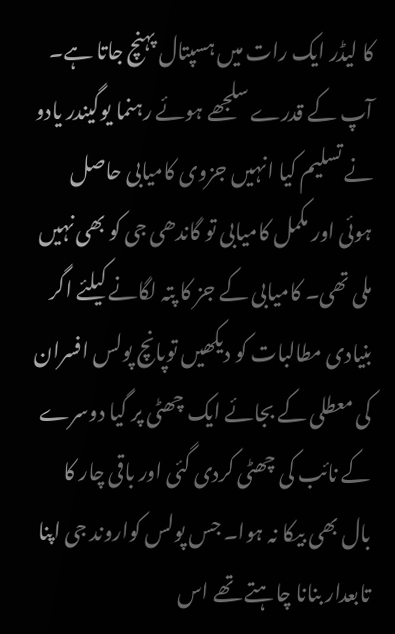کا لیڈر ایک رات میں ہسپتال پہنچ جاتا ہے۔ آپ کے قدرے سلجھے ہوئے رہنما یوگیندر یادو نے تسلیم کیا انہیں جزوی کامیابی حاصل ہوئی اور مکمل کامیابی تو گاندھی جی کو بھی نہیں ملی تھی۔ کامیابی کے جز کا پتہ لگانے کیلئے اگر بنیادی مطالبات کو دیکھیں توپانچ پولس افسران کی معطلی کے بجائے ایک چھٹی پر گیا دوسرے کے نائب کی چھٹی کردی گئی اور باقی چار کا بال بھی بیکا نہ ہوا۔ جس پولس کواروند جی اپنا تابعدار بنانا چاہتے تھے اس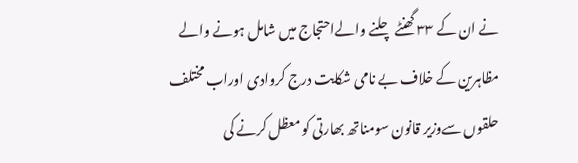نے ان کے ۳۳ گھنٹے چلنے والےاحتجاج میں شامل ہونے والے مظاہرین کے خلاف بے نامی شکایت درج کروادی اوراب مختلف حلقوں سےوزیر قانون سومناتھ بھارتی کو معظل کرنے کی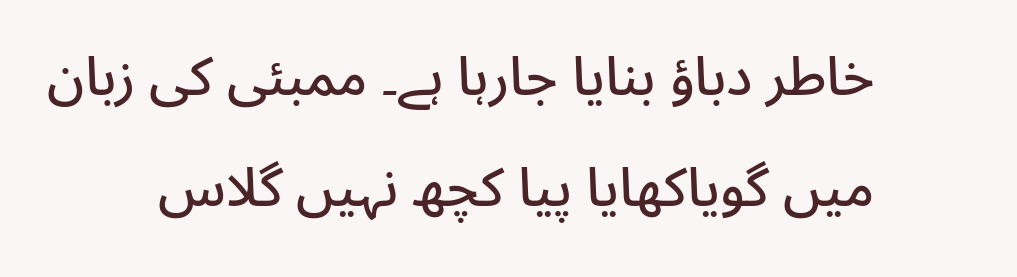خاطر دباؤ بنایا جارہا ہے۔ ممبئی کی زبان میں گویاکھایا پیا کچھ نہیں گلاس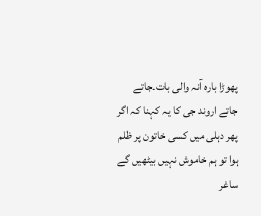پھوڑا بارہ آنہ والی بات۔جاتے جاتے اروند جی کا یہ کہنا کہ اگر پھر دہلی میں کسی خاتون پر ظلم ہوا تو ہم خاموش نہیں بیٹھیں گے ساغر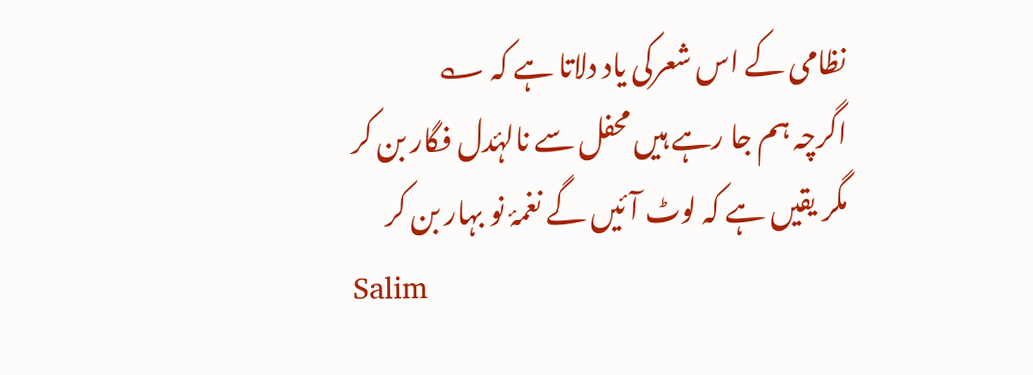نظامی کے اس شعرکی یاد دلاتا ہے کہ ؎
اگرچہ ہم جا رہے ہیں محفل سے نالۂدل فگار بن کر
مگر یقیں ہے کہ لوٹ آئیں گے نغمۂ نو بہار بن کر
Salim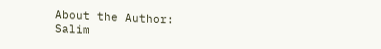About the Author: Salim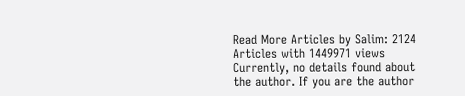Read More Articles by Salim: 2124 Articles with 1449971 views Currently, no details found about the author. If you are the author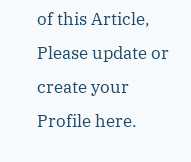of this Article, Please update or create your Profile here.